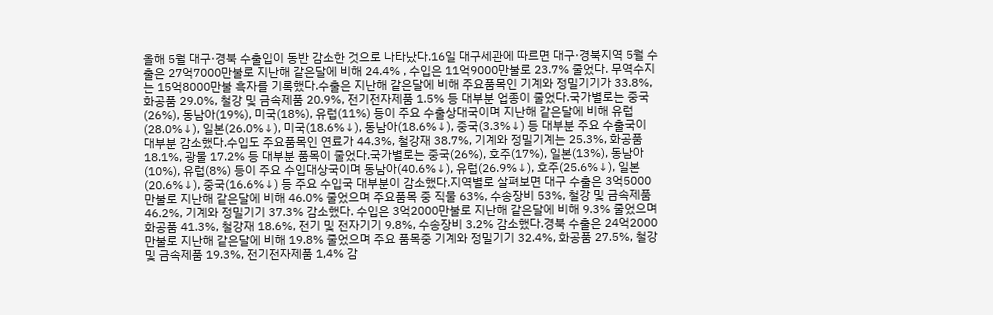올해 5월 대구·경북 수출입이 동반 감소한 것으로 나타났다.16일 대구세관에 따르면 대구·경북지역 5월 수출은 27억7000만불로 지난해 같은달에 비해 24.4% , 수입은 11억9000만불로 23.7% 줄었다. 무역수지는 15억8000만불 흑자를 기록했다.수출은 지난해 같은달에 비해 주요품목인 기계와 정밀기기가 33.8%, 화공품 29.0%, 철강 및 금속제품 20.9%, 전기전자제품 1.5% 등 대부분 업종이 줄었다.국가별로는 중국(26%), 동남아(19%), 미국(18%), 유럽(11%) 등이 주요 수출상대국이며 지난해 같은달에 비해 유럽(28.0%↓), 일본(26.0%↓), 미국(18.6%↓), 동남아(18.6%↓), 중국(3.3%↓) 등 대부분 주요 수출국이 대부분 감소했다.수입도 주요품목인 연료가 44.3%, 철강재 38.7%, 기계와 정밀기계는 25.3%, 화공품 18.1%, 광물 17.2% 등 대부분 품목이 줄었다.국가별로는 중국(26%), 호주(17%), 일본(13%), 동남아(10%), 유럽(8%) 등이 주요 수입대상국이며 동남아(40.6%↓), 유럽(26.9%↓), 호주(25.6%↓), 일본(20.6%↓), 중국(16.6%↓) 등 주요 수입국 대부분이 감소했다.지역별로 살펴보면 대구 수출은 3억5000만불로 지난해 같은달에 비해 46.0% 줄었으며 주요품목 중 직물 63%, 수송장비 53%, 철강 및 금속제품 46.2%, 기계와 정밀기기 37.3% 감소했다. 수입은 3억2000만불로 지난해 같은달에 비해 9.3% 줄었으며 화공품 41.3%, 철강재 18.6%, 전기 및 전자기기 9.8%, 수송장비 3.2% 감소했다.경북 수출은 24억2000만불로 지난해 같은달에 비해 19.8% 줄었으며 주요 품목중 기계와 정밀기기 32.4%, 화공품 27.5%, 철강 및 금속제품 19.3%, 전기전자제품 1,4% 감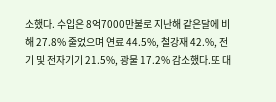소했다. 수입은 8억7000만불로 지난해 같은달에 비해 27.8% 줄었으며 연료 44.5%, 철강재 42.%, 전기 및 전자기기 21.5%, 광물 17.2% 감소했다.또 대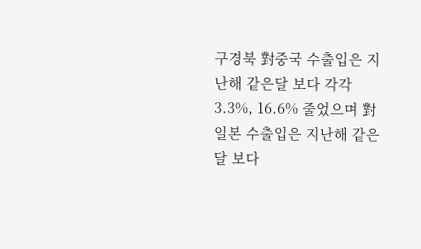구경북 對중국 수출입은 지난해 같은달 보다 각각 3.3%, 16.6% 줄었으며 對일본 수출입은 지난해 같은달 보다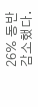26% 동반 감소했다.